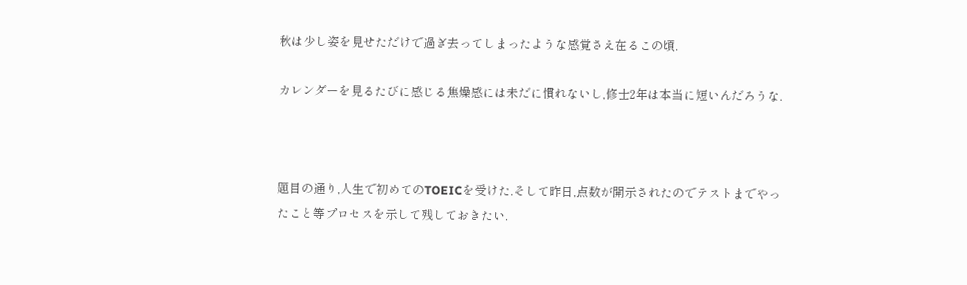秋は少し姿を見せただけで過ぎ去ってしまったような感覚さえ在るこの頃.

カレンダーを見るたびに感じる焦燥感には未だに慣れないし,修士2年は本当に短いんだろうな.



題目の通り,人生で初めてのTOEICを受けた.そして昨日,点数が開示されたのでテストまでやったこと等プロセスを示して残しておきたい.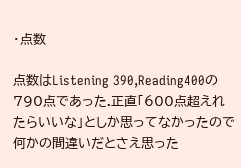・点数

点数はListening 390,Reading400の790点であった.正直「600点超えれたらいいな」としか思ってなかったので何かの間違いだとさえ思った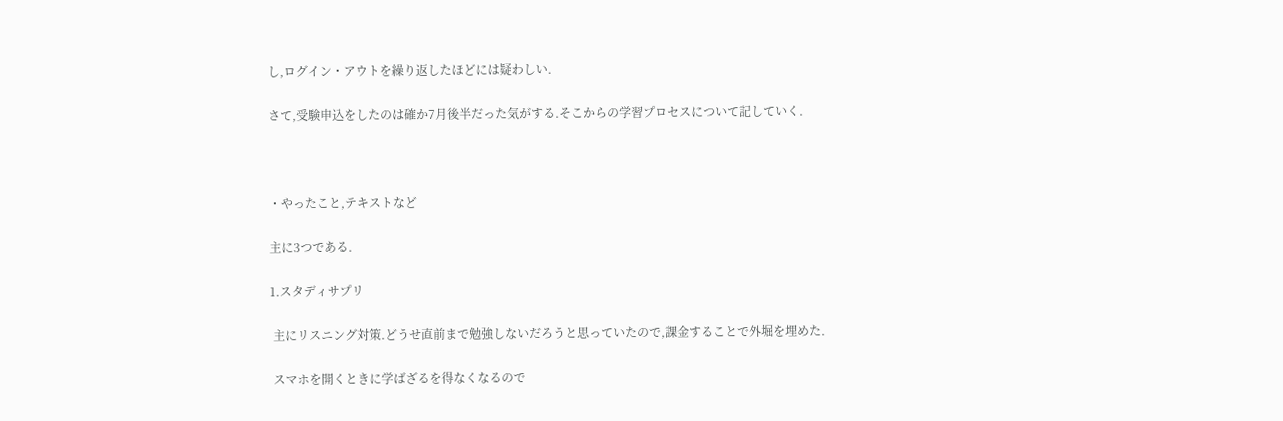し,ログイン・アウトを繰り返したほどには疑わしい.

さて,受験申込をしたのは確か7月後半だった気がする.そこからの学習プロセスについて記していく.



・やったこと,テキストなど

主に3つである.

1.スタディサプリ

 主にリスニング対策.どうせ直前まで勉強しないだろうと思っていたので,課金することで外堀を埋めた.

 スマホを開くときに学ばざるを得なくなるので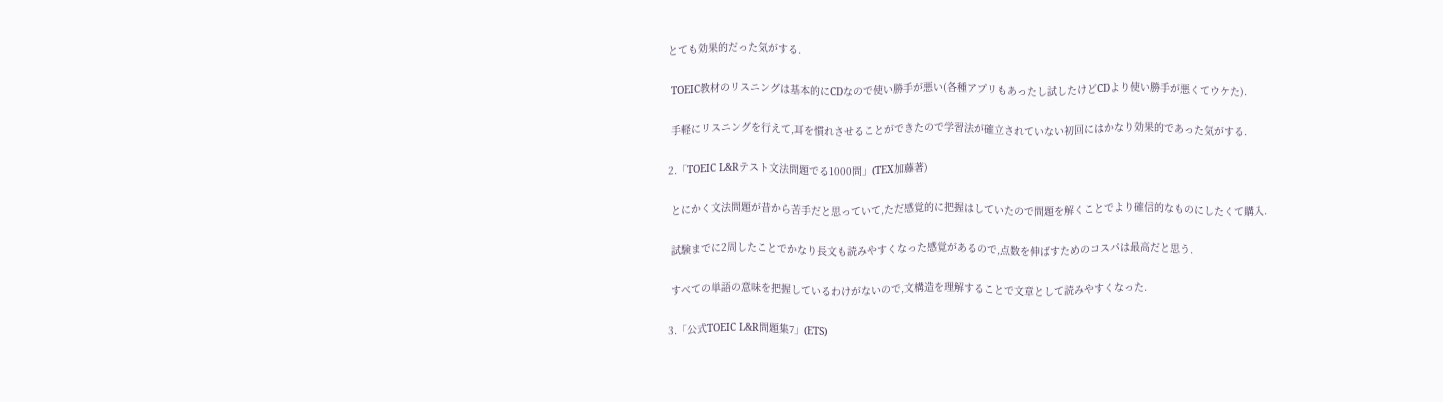とても効果的だった気がする.

 TOEIC教材のリスニングは基本的にCDなので使い勝手が悪い(各種アプリもあったし試したけどCDより使い勝手が悪くてウケた).

 手軽にリスニングを行えて,耳を慣れさせることができたので学習法が確立されていない初回にはかなり効果的であった気がする.

2.「TOEIC L&Rテスト文法問題でる1000問」(TEX加藤著)

 とにかく文法問題が昔から苦手だと思っていて,ただ感覚的に把握はしていたので問題を解くことでより確信的なものにしたくて購入.

 試験までに2周したことでかなり長文も読みやすくなった感覚があるので,点数を伸ばすためのコスパは最高だと思う.

 すべての単語の意味を把握しているわけがないので,文構造を理解することで文章として読みやすくなった.

3.「公式TOEIC L&R問題集7」(ETS)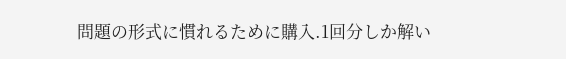問題の形式に慣れるために購入.1回分しか解い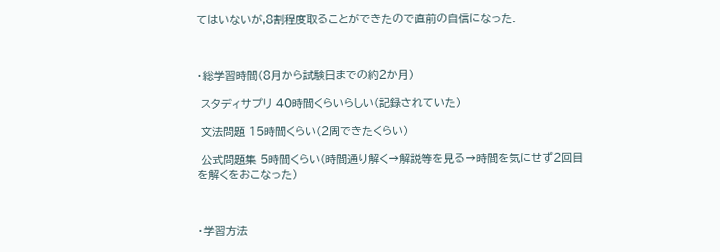てはいないが,8割程度取ることができたので直前の自信になった.



・総学習時間(8月から試験日までの約2か月)

 スタディサプリ 40時間くらいらしい(記録されていた)

 文法問題 15時間くらい(2周できたくらい)

 公式問題集 5時間くらい(時間通り解く→解説等を見る→時間を気にせず2回目を解くをおこなった)



・学習方法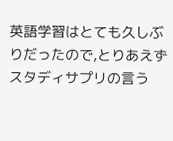英語学習はとても久しぶりだったので,とりあえずスタディサプリの言う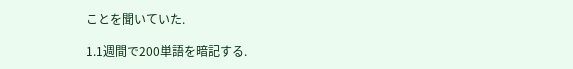ことを聞いていた.

1.1週間で200単語を暗記する.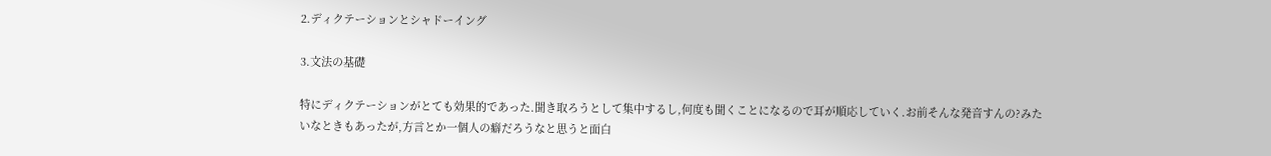2.ディクテーションとシャドーイング

3.文法の基礎

特にディクテーションがとても効果的であった.聞き取ろうとして集中するし,何度も聞くことになるので耳が順応していく.お前そんな発音すんの?みたいなときもあったが,方言とか一個人の癖だろうなと思うと面白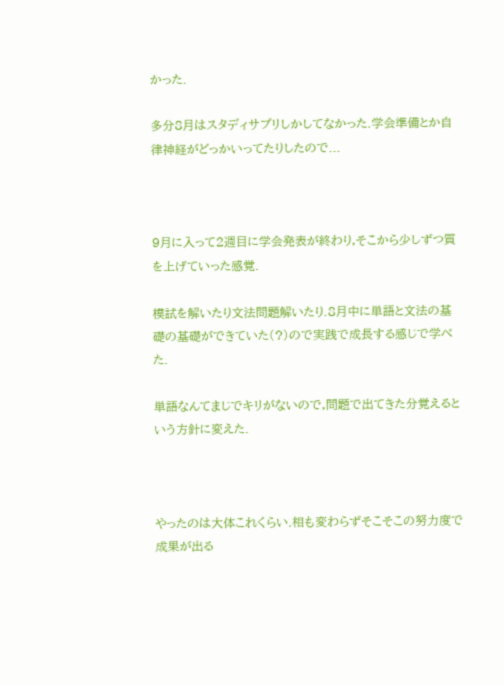かった.

多分8月はスタディサプリしかしてなかった.学会準備とか自律神経がどっかいってたりしたので...



9月に入って2週目に学会発表が終わり,そこから少しずつ質を上げていった感覚.

模試を解いたり文法問題解いたり.8月中に単語と文法の基礎の基礎ができていた(?)ので実践で成長する感じで学べた.

単語なんてまじでキリがないので,問題で出てきた分覚えるという方針に変えた.



やったのは大体これくらい.相も変わらずそこそこの努力度で成果が出る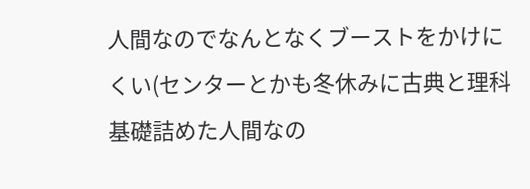人間なのでなんとなくブーストをかけにくい(センターとかも冬休みに古典と理科基礎詰めた人間なの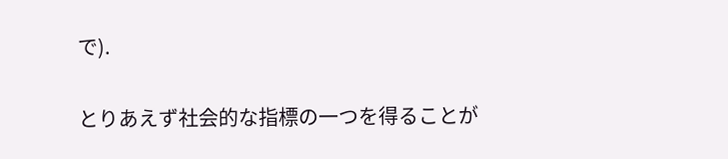で).

とりあえず社会的な指標の一つを得ることが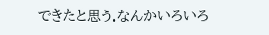できたと思う.なんかいろいろ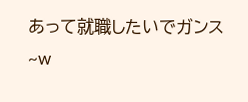あって就職したいでガンス~w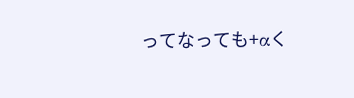ってなっても+αく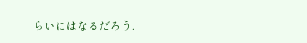らいにはなるだろう.